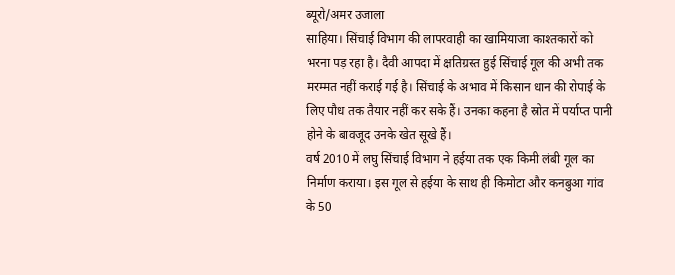ब्यूरो/अमर उजाला
साहिया। सिंचाई विभाग की लापरवाही का खामियाजा काश्तकारों को भरना पड़ रहा है। दैवी आपदा में क्षतिग्रस्त हुई सिंचाई गूल की अभी तक मरम्मत नहीं कराई गई है। सिंचाई के अभाव में किसान धान की रोपाई के लिए पौध तक तैयार नहीं कर सके हैं। उनका कहना है स्रोत में पर्याप्त पानी होने के बावजूद उनके खेत सूखे हैं।
वर्ष 2010 में लघु सिंचाई विभाग ने हईया तक एक किमी लंबी गूल का निर्माण कराया। इस गूल से हईया के साथ ही किमोटा और कनबुआ गांव के 50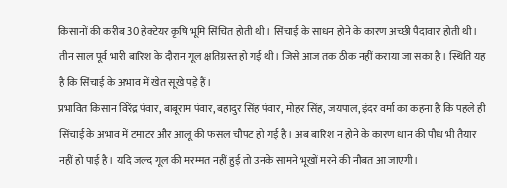किसानों की करीब 30 हेक्टेयर कृषि भूमि सिंचित होती थी। सिंचाई के साधन होने के कारण अच्छी पैदावार होती थी। तीन साल पूर्व भारी बारिश के दौरान गूल क्षतिग्रस्त हो गई थी। जिसे आज तक ठीक नहीं कराया जा सका है। स्थिति यह है कि सिंचाई के अभाव में खेत सूखे पड़े हैं।
प्रभावित किसान विरेंद्र पंवार, बाबूराम पंवार, बहादुर सिंह पंवार, मोहर सिंह, जयपाल, इंदर वर्मा का कहना है कि पहले ही सिंचाई के अभाव में टमाटर और आलू की फसल चौपट हो गई है। अब बारिश न होने के कारण धान की पौध भी तैयार नहीं हो पाई है। यदि जल्द गूल की मरम्मत नहीं हुई तो उनके सामने भूखों मरने की नौबत आ जाएगी।